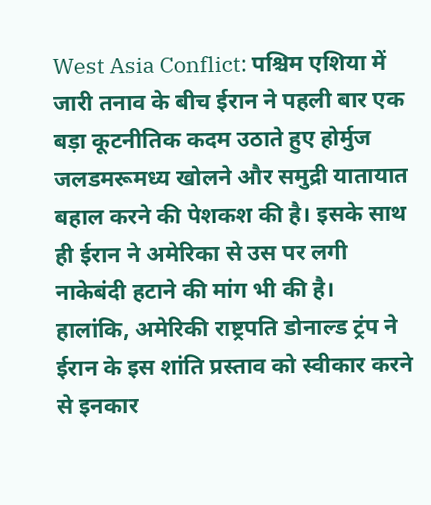West Asia Conflict: पश्चिम एशिया में जारी तनाव के बीच ईरान ने पहली बार एक बड़ा कूटनीतिक कदम उठाते हुए होर्मुज जलडमरूमध्य खोलने और समुद्री यातायात बहाल करने की पेशकश की है। इसके साथ ही ईरान ने अमेरिका से उस पर लगी नाकेबंदी हटाने की मांग भी की है।
हालांकि, अमेरिकी राष्ट्रपति डोनाल्ड ट्रंप ने ईरान के इस शांति प्रस्ताव को स्वीकार करने से इनकार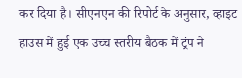कर दिया है। सीएनएन की रिपोर्ट के अनुसार, व्हाइट हाउस में हुई एक उच्च स्तरीय बैठक में ट्रंप ने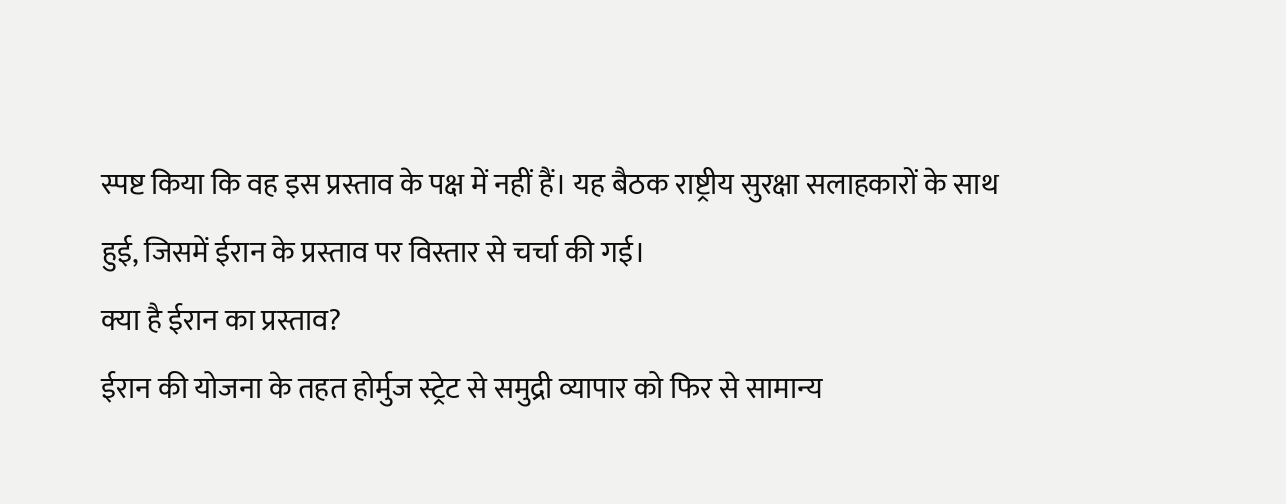स्पष्ट किया कि वह इस प्रस्ताव के पक्ष में नहीं हैं। यह बैठक राष्ट्रीय सुरक्षा सलाहकारों के साथ हुई, जिसमें ईरान के प्रस्ताव पर विस्तार से चर्चा की गई।
क्या है ईरान का प्रस्ताव?
ईरान की योजना के तहत होर्मुज स्ट्रेट से समुद्री व्यापार को फिर से सामान्य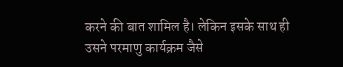करने की बात शामिल है। लेकिन इसके साथ ही उसने परमाणु कार्यक्रम जैसे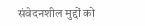संवेदनशील मुद्दों को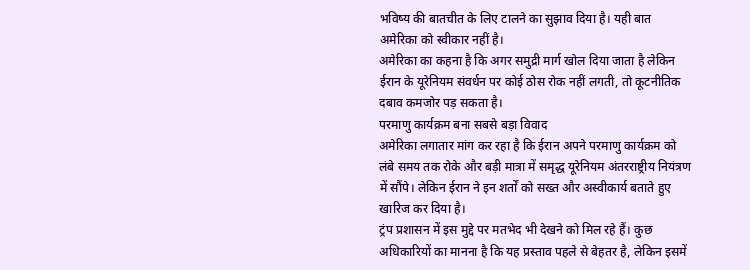भविष्य की बातचीत के लिए टालने का सुझाव दिया है। यही बात अमेरिका को स्वीकार नहीं है।
अमेरिका का कहना है कि अगर समुद्री मार्ग खोल दिया जाता है लेकिन ईरान के यूरेनियम संवर्धन पर कोई ठोस रोक नहीं लगती, तो कूटनीतिक दबाव कमजोर पड़ सकता है।
परमाणु कार्यक्रम बना सबसे बड़ा विवाद
अमेरिका लगातार मांग कर रहा है कि ईरान अपने परमाणु कार्यक्रम को लंबे समय तक रोके और बड़ी मात्रा में समृद्ध यूरेनियम अंतरराष्ट्रीय नियंत्रण में सौंपे। लेकिन ईरान ने इन शर्तों को सख्त और अस्वीकार्य बताते हुए खारिज कर दिया है।
ट्रंप प्रशासन में इस मुद्दे पर मतभेद भी देखने को मिल रहे हैं। कुछ अधिकारियों का मानना है कि यह प्रस्ताव पहले से बेहतर है, लेकिन इसमें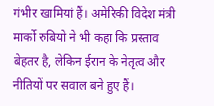गंभीर खामियां हैं। अमेरिकी विदेश मंत्री मार्को रुबियो ने भी कहा कि प्रस्ताव बेहतर है, लेकिन ईरान के नेतृत्व और नीतियों पर सवाल बने हुए हैं।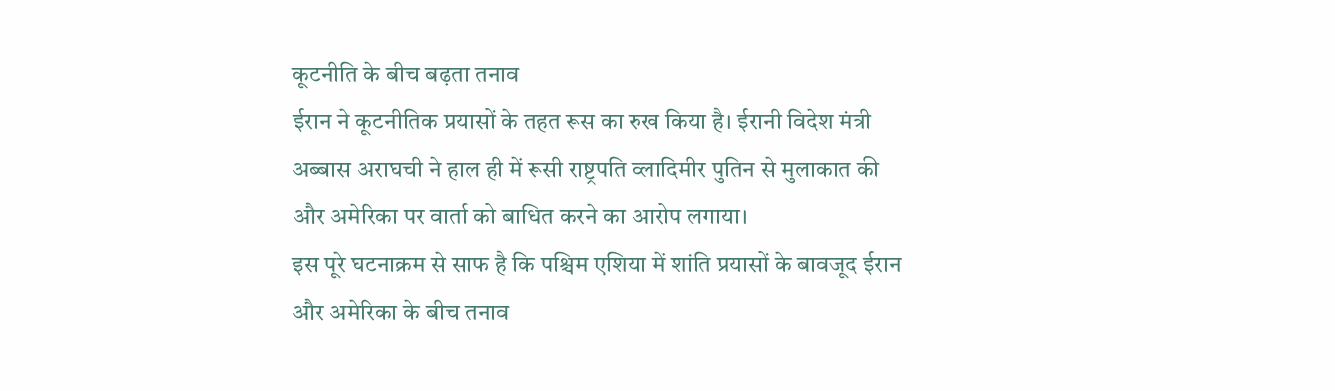कूटनीति के बीच बढ़ता तनाव
ईरान ने कूटनीतिक प्रयासों के तहत रूस का रुख किया है। ईरानी विदेश मंत्री अब्बास अराघची ने हाल ही में रूसी राष्ट्रपति व्लादिमीर पुतिन से मुलाकात की और अमेरिका पर वार्ता को बाधित करने का आरोप लगाया।
इस पूरे घटनाक्रम से साफ है कि पश्चिम एशिया में शांति प्रयासों के बावजूद ईरान और अमेरिका के बीच तनाव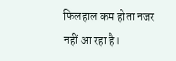फिलहाल कम होता नजर नहीं आ रहा है।